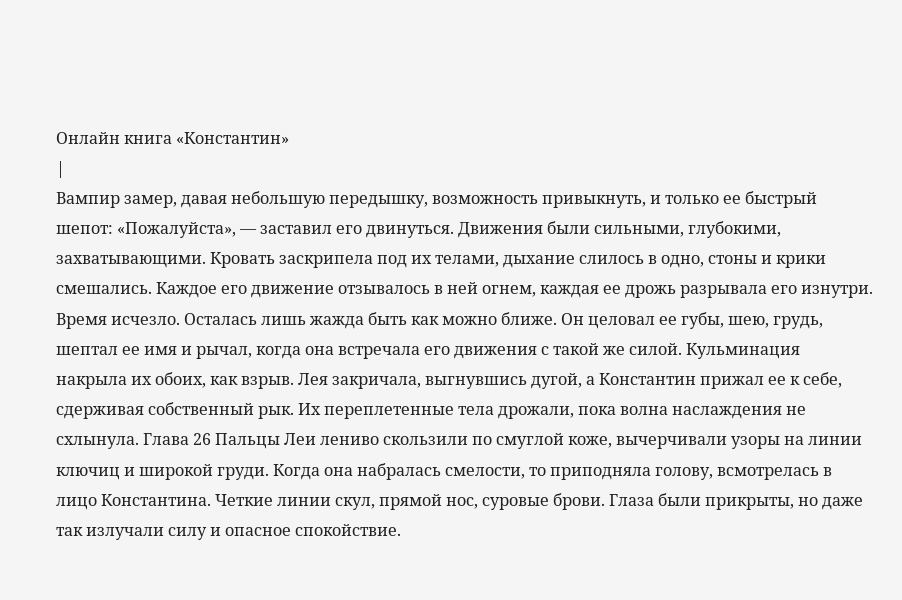Онлайн книга «Константин»
|
Вампир замер, давая небольшую передышку, возможность привыкнуть, и только ее быстрый шепот: «Пожалуйста», — заставил его двинуться. Движения были сильными, глубокими, захватывающими. Кровать заскрипела под их телами, дыхание слилось в одно, стоны и крики смешались. Каждое его движение отзывалось в ней огнем, каждая ее дрожь разрывала его изнутри. Время исчезло. Осталась лишь жажда быть как можно ближе. Он целовал ее губы, шею, грудь, шептал ее имя и рычал, когда она встречала его движения с такой же силой. Кульминация накрыла их обоих, как взрыв. Лея закричала, выгнувшись дугой, а Константин прижал ее к себе, сдерживая собственный рык. Их переплетенные тела дрожали, пока волна наслаждения не схлынула. Глава 26 Пальцы Леи лениво скользили по смуглой коже, вычерчивали узоры на линии ключиц и широкой груди. Когда она набралась смелости, то приподняла голову, всмотрелась в лицо Константина. Четкие линии скул, прямой нос, суровые брови. Глаза были прикрыты, но даже так излучали силу и опасное спокойствие.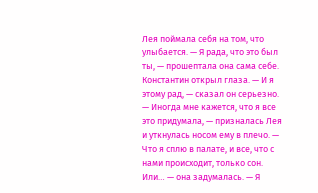Лея поймала себя на том, что улыбается. — Я рада, что это был ты, — прошептала она сама себе. Константин открыл глаза. — И я этому рад, — сказал он серьезно. — Иногда мне кажется, что я все это придумала, — призналась Лея и уткнулась носом ему в плечо. — Что я сплю в палате, и все, что с нами происходит, только сон. Или… — она задумалась. — Я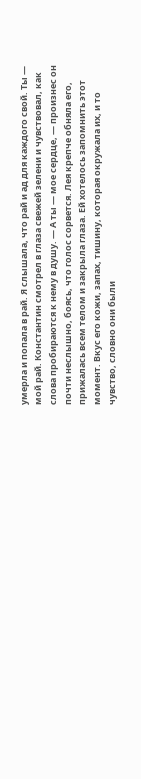умерла и попала в рай. Я слышала, что рай и ад для каждого свой. Ты — мой рай. Константин смотрел в глаза свежей зелени и чувствовал, как слова пробираются к нему в душу. — А ты — мое сердце, — произнес он почти неслышно, боясь, что голос сорвется. Лея крепче обняла его, прижалась всем телом и закрыла глаза. Ей хотелось запомнить этот момент. Вкус его кожи, запах, тишину, которая окружала их, и то чувство, словно они были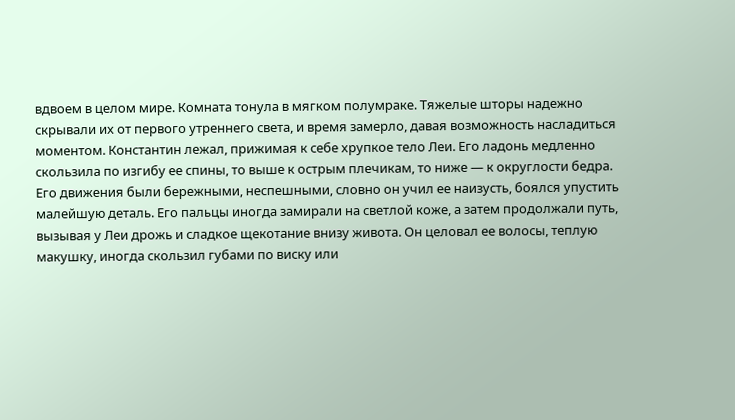вдвоем в целом мире. Комната тонула в мягком полумраке. Тяжелые шторы надежно скрывали их от первого утреннего света, и время замерло, давая возможность насладиться моментом. Константин лежал, прижимая к себе хрупкое тело Леи. Его ладонь медленно скользила по изгибу ее спины, то выше к острым плечикам, то ниже — к округлости бедра. Его движения были бережными, неспешными, словно он учил ее наизусть, боялся упустить малейшую деталь. Его пальцы иногда замирали на светлой коже, а затем продолжали путь, вызывая у Леи дрожь и сладкое щекотание внизу живота. Он целовал ее волосы, теплую макушку, иногда скользил губами по виску или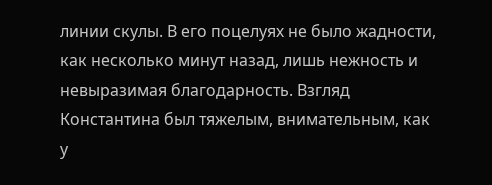линии скулы. В его поцелуях не было жадности, как несколько минут назад, лишь нежность и невыразимая благодарность. Взгляд Константина был тяжелым, внимательным, как у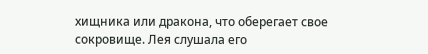хищника или дракона, что оберегает свое сокровище. Лея слушала его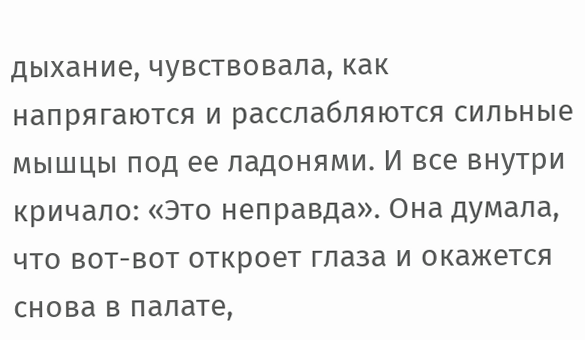дыхание, чувствовала, как напрягаются и расслабляются сильные мышцы под ее ладонями. И все внутри кричало: «Это неправда». Она думала, что вот-вот откроет глаза и окажется снова в палате,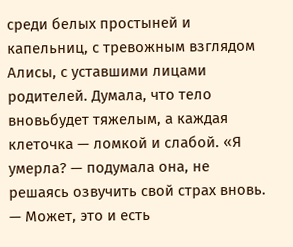среди белых простыней и капельниц, с тревожным взглядом Алисы, с уставшими лицами родителей. Думала, что тело вновьбудет тяжелым, а каждая клеточка — ломкой и слабой. «Я умерла? — подумала она, не решаясь озвучить свой страх вновь. — Может, это и есть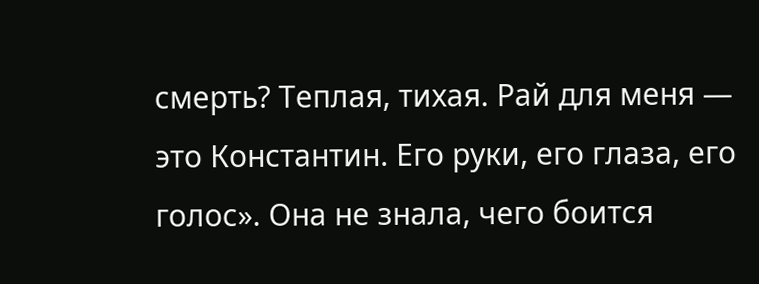смерть? Теплая, тихая. Рай для меня — это Константин. Его руки, его глаза, его голос». Она не знала, чего боится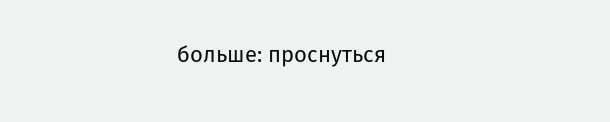больше: проснуться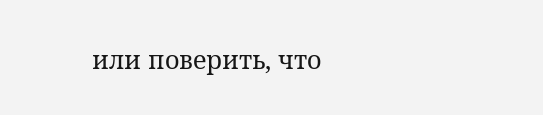или поверить, что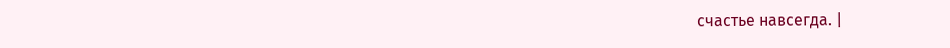счастье навсегда. |